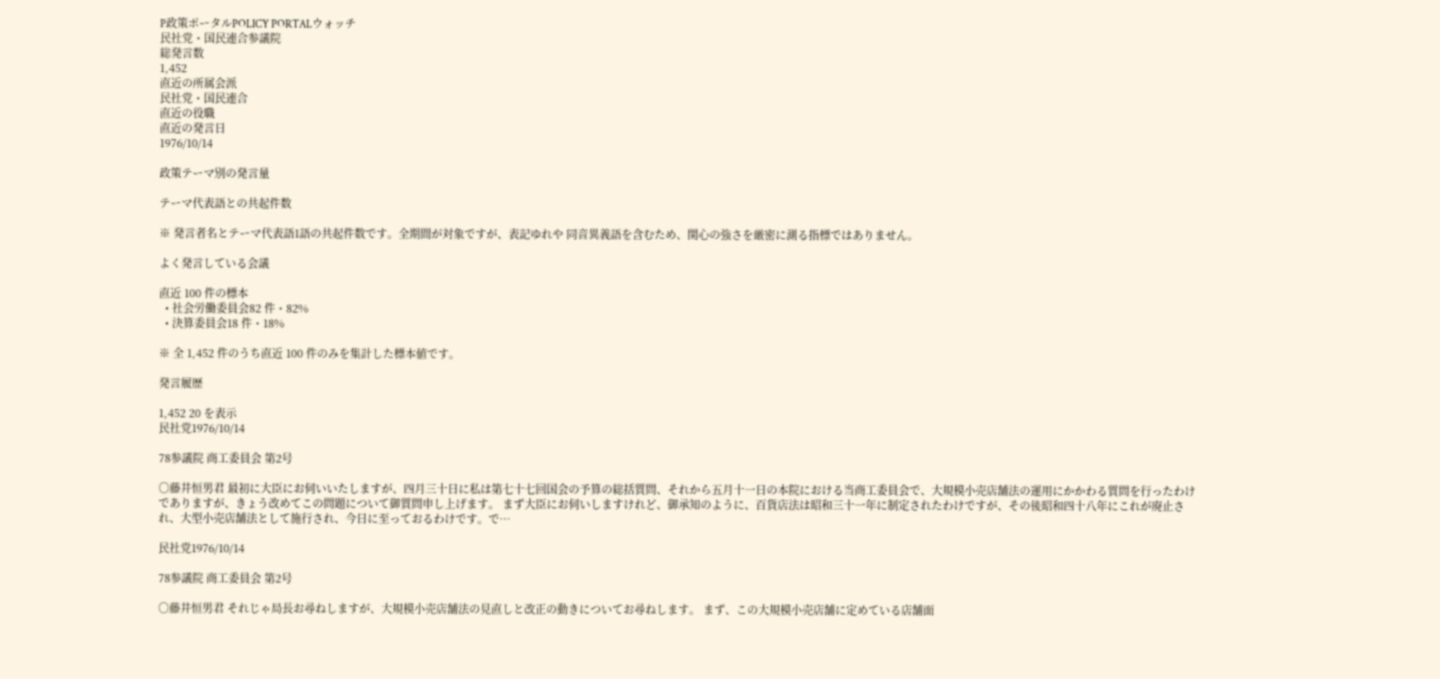P政策ポータルPOLICY PORTALウォッチ
民社党・国民連合参議院
総発言数
1,452
直近の所属会派
民社党・国民連合
直近の役職
直近の発言日
1976/10/14

政策テーマ別の発言量

テーマ代表語との共起件数

※ 発言者名とテーマ代表語1語の共起件数です。全期間が対象ですが、表記ゆれや 同音異義語を含むため、関心の強さを厳密に測る指標ではありません。

よく発言している会議

直近 100 件の標本
  • 社会労働委員会82 件・82%
  • 決算委員会18 件・18%

※ 全 1,452 件のうち直近 100 件のみを集計した標本値です。

発言履歴

1,452 20 を表示
民社党1976/10/14

78参議院 商工委員会 第2号

○藤井恒男君 最初に大臣にお伺いいたしますが、四月三十日に私は第七十七回国会の予算の総括質問、それから五月十一日の本院における当商工委員会で、大規模小売店舗法の運用にかかわる質問を行ったわけでありますが、きょう改めてこの問題について御質問申し上げます。 まず大臣にお伺いしますけれど、御承知のように、百貨店法は昭和三十一年に制定されたわけですが、その後昭和四十八年にこれが廃止され、大型小売店舗法として施行され、今日に至っておるわけです。で…

民社党1976/10/14

78参議院 商工委員会 第2号

○藤井恒男君 それじゃ局長お尋ねしますが、大規模小売店舗法の見直しと改正の動きについてお尋ねします。 まず、この大規模小売店舗に定めている店舗面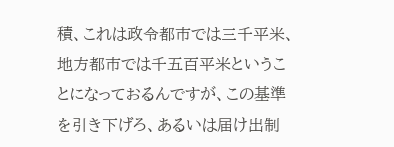積、これは政令都市では三千平米、地方都市では千五百平米ということになっておるんですが、この基準を引き下げろ、あるいは届け出制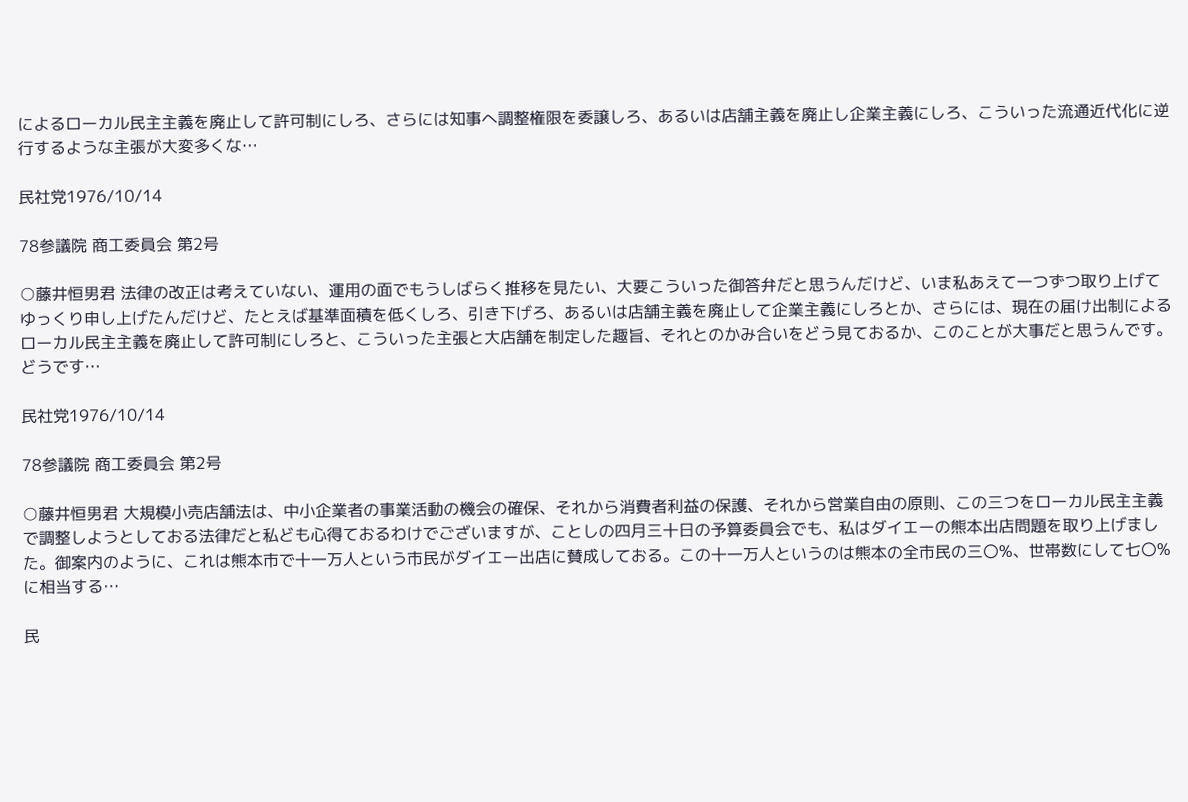によるローカル民主主義を廃止して許可制にしろ、さらには知事へ調整権限を委譲しろ、あるいは店舗主義を廃止し企業主義にしろ、こういった流通近代化に逆行するような主張が大変多くな…

民社党1976/10/14

78参議院 商工委員会 第2号

○藤井恒男君 法律の改正は考えていない、運用の面でもうしばらく推移を見たい、大要こういった御答弁だと思うんだけど、いま私あえて一つずつ取り上げてゆっくり申し上げたんだけど、たとえば基準面積を低くしろ、引き下げろ、あるいは店舗主義を廃止して企業主義にしろとか、さらには、現在の届け出制によるローカル民主主義を廃止して許可制にしろと、こういった主張と大店舗を制定した趣旨、それとのかみ合いをどう見ておるか、このことが大事だと思うんです。どうです…

民社党1976/10/14

78参議院 商工委員会 第2号

○藤井恒男君 大規模小売店舗法は、中小企業者の事業活動の機会の確保、それから消費者利益の保護、それから営業自由の原則、この三つをローカル民主主義で調整しようとしておる法律だと私ども心得ておるわけでございますが、ことしの四月三十日の予算委員会でも、私はダイエーの熊本出店問題を取り上げました。御案内のように、これは熊本市で十一万人という市民がダイエー出店に賛成しておる。この十一万人というのは熊本の全市民の三〇%、世帯数にして七〇%に相当する…

民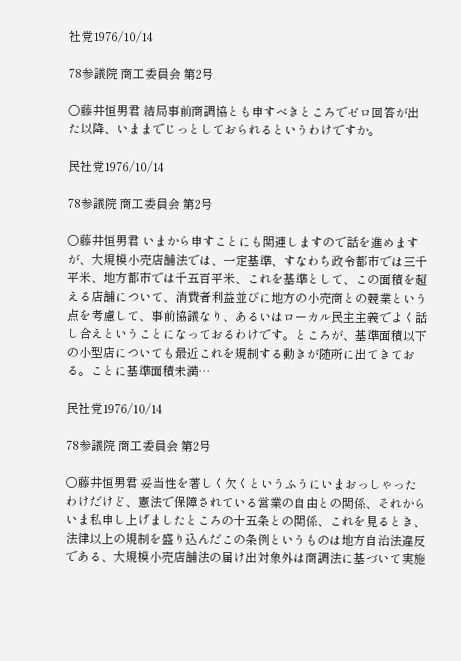社党1976/10/14

78参議院 商工委員会 第2号

○藤井恒男君 結局事前商調協とも申すべきところでゼロ回答が出た以降、いままでじっとしておられるというわけですか。

民社党1976/10/14

78参議院 商工委員会 第2号

○藤井恒男君 いまから申すことにも関連しますので話を進めますが、大規模小売店舗法では、一定基準、すなわち政令都市では三千平米、地方都市では千五百平米、これを基準として、この面積を超える店舗について、消費者利益並びに地方の小売商との競業という点を考慮して、事前協議なり、あるいはローカル民主主義でよく話し合えということになっておるわけです。ところが、基準面積以下の小型店についても最近これを規制する動きが随所に出てきておる。ことに基準面積未満…

民社党1976/10/14

78参議院 商工委員会 第2号

○藤井恒男君 妥当性を著しく欠くというふうにいまおっしゃったわけだけど、憲法で保障されている営業の自由との関係、それからいま私申し上げましたところの十五条との関係、これを見るとき、法律以上の規制を盛り込んだこの条例というものは地方自治法違反である、大規模小売店舗法の届け出対象外は商調法に基づいて実施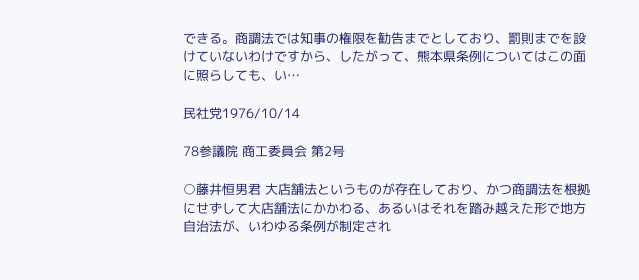できる。商調法では知事の権限を勧告までとしており、罰則までを設けていないわけですから、したがって、熊本県条例についてはこの面に照らしても、い…

民社党1976/10/14

78参議院 商工委員会 第2号

○藤井恒男君 大店舗法というものが存在しており、かつ商調法を根拠にせずして大店舗法にかかわる、あるいはそれを踏み越えた形で地方自治法が、いわゆる条例が制定され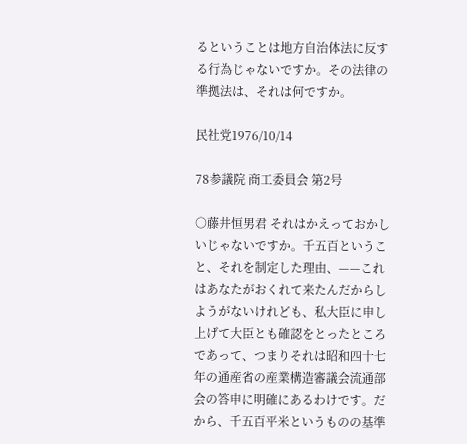るということは地方自治体法に反する行為じゃないですか。その法律の準拠法は、それは何ですか。

民社党1976/10/14

78参議院 商工委員会 第2号

○藤井恒男君 それはかえっておかしいじゃないですか。千五百ということ、それを制定した理由、——これはあなたがおくれて来たんだからしようがないけれども、私大臣に申し上げて大臣とも確認をとったところであって、つまりそれは昭和四十七年の通産省の産業構造審議会流通部会の答申に明確にあるわけです。だから、千五百平米というものの基準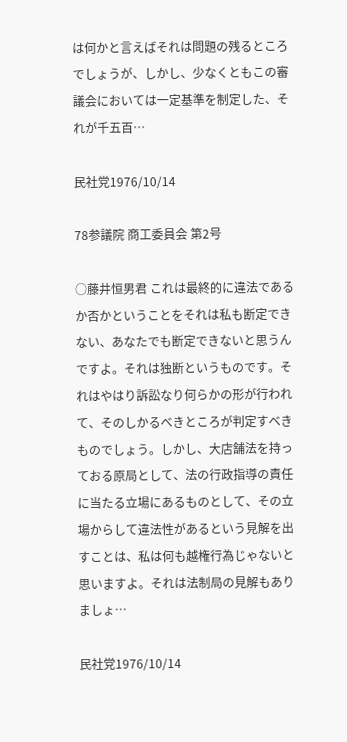は何かと言えばそれは問題の残るところでしょうが、しかし、少なくともこの審議会においては一定基準を制定した、それが千五百…

民社党1976/10/14

78参議院 商工委員会 第2号

○藤井恒男君 これは最終的に違法であるか否かということをそれは私も断定できない、あなたでも断定できないと思うんですよ。それは独断というものです。それはやはり訴訟なり何らかの形が行われて、そのしかるべきところが判定すべきものでしょう。しかし、大店舗法を持っておる原局として、法の行政指導の責任に当たる立場にあるものとして、その立場からして違法性があるという見解を出すことは、私は何も越権行為じゃないと思いますよ。それは法制局の見解もありましょ…

民社党1976/10/14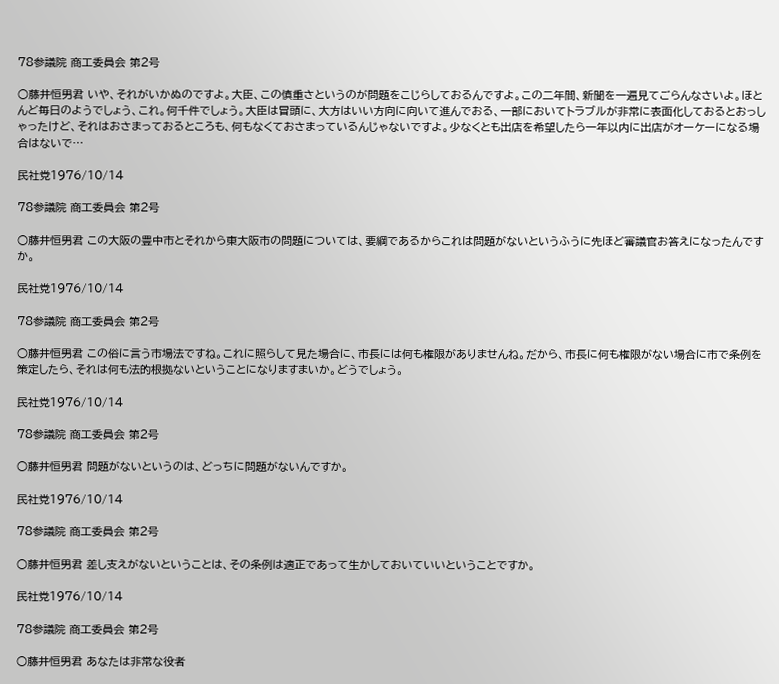78参議院 商工委員会 第2号

○藤井恒男君 いや、それがいかぬのですよ。大臣、この慎重さというのが問題をこじらしておるんですよ。この二年間、新聞を一遍見てごらんなさいよ。ほとんど毎日のようでしょう、これ。何千件でしょう。大臣は冒頭に、大方はいい方向に向いて進んでおる、一部においてトラブルが非常に表面化しておるとおっしゃったけど、それはおさまっておるところも、何もなくておさまっているんじゃないですよ。少なくとも出店を希望したら一年以内に出店がオーケーになる場合はないで…

民社党1976/10/14

78参議院 商工委員会 第2号

○藤井恒男君 この大阪の豊中市とそれから東大阪市の問題については、要綱であるからこれは問題がないというふうに先ほど審議官お答えになったんですか。

民社党1976/10/14

78参議院 商工委員会 第2号

○藤井恒男君 この俗に言う市場法ですね。これに照らして見た場合に、市長には何も権限がありませんね。だから、市長に何も権限がない場合に市で条例を策定したら、それは何も法的根拠ないということになりますまいか。どうでしょう。

民社党1976/10/14

78参議院 商工委員会 第2号

○藤井恒男君 問題がないというのは、どっちに問題がないんですか。

民社党1976/10/14

78参議院 商工委員会 第2号

○藤井恒男君 差し支えがないということは、その条例は適正であって生かしておいていいということですか。

民社党1976/10/14

78参議院 商工委員会 第2号

○藤井恒男君 あなたは非常な役者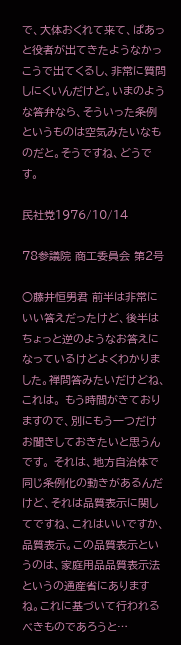で、大体おくれて来て、ぱあっと役者が出てきたようなかっこうで出てくるし、非常に質問しにくいんだけど。いまのような答弁なら、そういった条例というものは空気みたいなものだと。そうですね、どうです。

民社党1976/10/14

78参議院 商工委員会 第2号

○藤井恒男君 前半は非常にいい答えだったけど、後半はちょっと逆のようなお答えになっているけどよくわかりました。禅問答みたいだけどね、これは。 もう時間がきておりますので、別にもう一つだけお聞きしておきたいと思うんです。 それは、地方自治体で同じ条例化の動きがあるんだけど、それは品質表示に関してですね、これはいいですか、品質表示。この品質表示というのは、家庭用品品質表示法というの通産省にありますね。これに基づいて行われるべきものであろうと…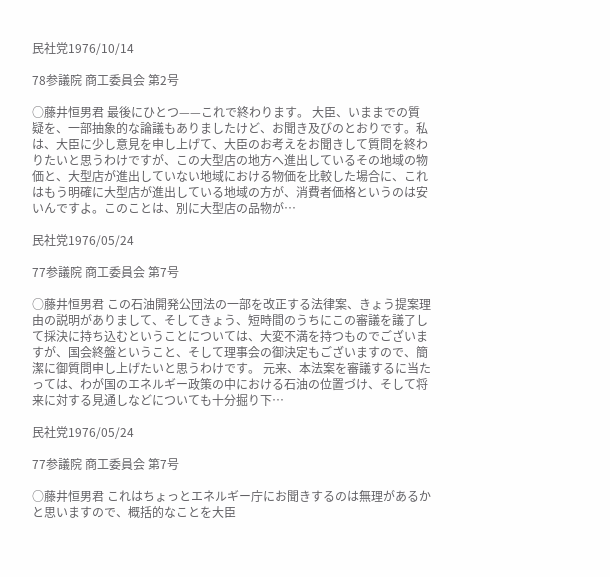民社党1976/10/14

78参議院 商工委員会 第2号

○藤井恒男君 最後にひとつ——これで終わります。 大臣、いままでの質疑を、一部抽象的な論議もありましたけど、お聞き及びのとおりです。私は、大臣に少し意見を申し上げて、大臣のお考えをお聞きして質問を終わりたいと思うわけですが、この大型店の地方へ進出しているその地域の物価と、大型店が進出していない地域における物価を比較した場合に、これはもう明確に大型店が進出している地域の方が、消費者価格というのは安いんですよ。このことは、別に大型店の品物が…

民社党1976/05/24

77参議院 商工委員会 第7号

○藤井恒男君 この石油開発公団法の一部を改正する法律案、きょう提案理由の説明がありまして、そしてきょう、短時間のうちにこの審議を議了して採決に持ち込むということについては、大変不満を持つものでございますが、国会終盤ということ、そして理事会の御決定もございますので、簡潔に御質問申し上げたいと思うわけです。 元来、本法案を審議するに当たっては、わが国のエネルギー政策の中における石油の位置づけ、そして将来に対する見通しなどについても十分掘り下…

民社党1976/05/24

77参議院 商工委員会 第7号

○藤井恒男君 これはちょっとエネルギー庁にお聞きするのは無理があるかと思いますので、概括的なことを大臣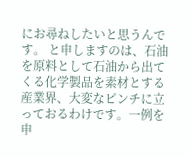にお尋ねしたいと思うんです。 と申しますのは、石油を原料として石油から出てくる化学製品を素材とする産業界、大変なピンチに立っておるわけです。一例を申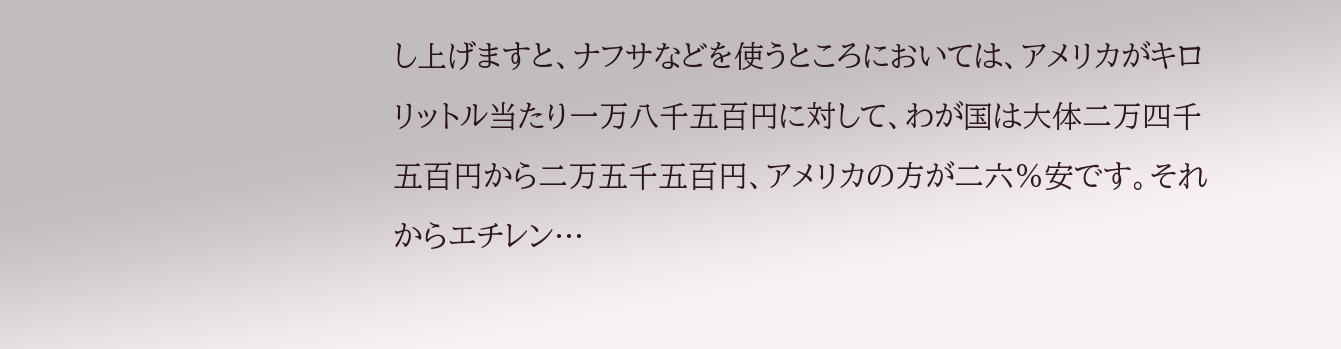し上げますと、ナフサなどを使うところにおいては、アメリカがキロリットル当たり一万八千五百円に対して、わが国は大体二万四千五百円から二万五千五百円、アメリカの方が二六%安です。それからエチレン…